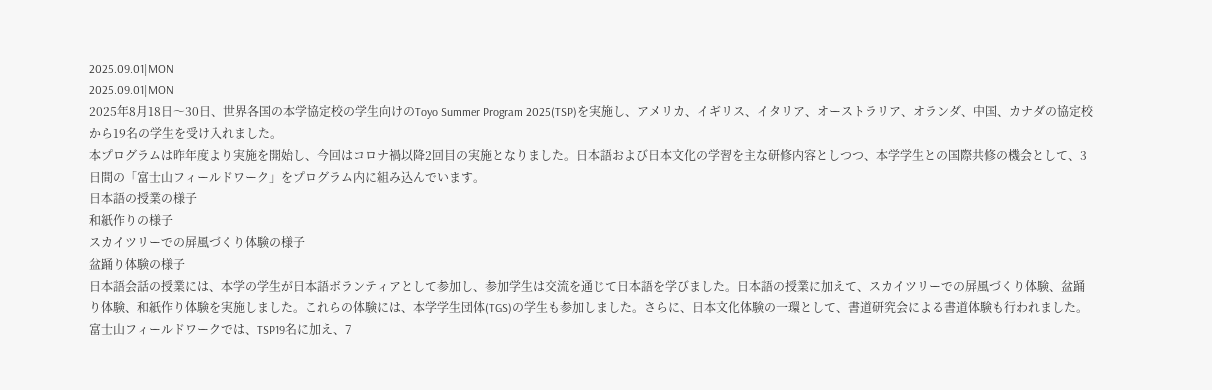2025.09.01|MON
2025.09.01|MON
2025年8月18日〜30日、世界各国の本学協定校の学生向けのToyo Summer Program 2025(TSP)を実施し、アメリカ、イギリス、イタリア、オーストラリア、オランダ、中国、カナダの協定校から19名の学生を受け入れました。
本プログラムは昨年度より実施を開始し、今回はコロナ禍以降2回目の実施となりました。日本語および日本文化の学習を主な研修内容としつつ、本学学生との国際共修の機会として、3日間の「富士山フィールドワーク」をプログラム内に組み込んでいます。
日本語の授業の様子
和紙作りの様子
スカイツリーでの屏風づくり体験の様子
盆踊り体験の様子
日本語会話の授業には、本学の学生が日本語ボランティアとして参加し、参加学生は交流を通じて日本語を学びました。日本語の授業に加えて、スカイツリーでの屏風づくり体験、盆踊り体験、和紙作り体験を実施しました。これらの体験には、本学学生団体(TGS)の学生も参加しました。さらに、日本文化体験の一環として、書道研究会による書道体験も行われました。
富士山フィールドワークでは、TSP19名に加え、7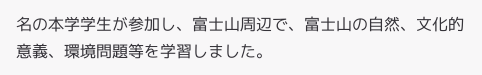名の本学学生が参加し、富士山周辺で、富士山の自然、文化的意義、環境問題等を学習しました。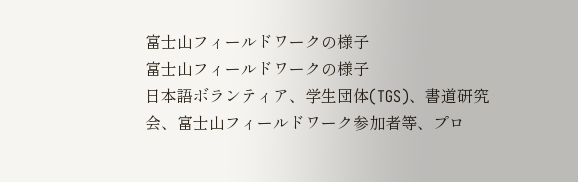富士山フィールドワークの様子
富士山フィールドワークの様子
日本語ボランティア、学生団体(TGS)、書道研究会、富士山フィールドワーク参加者等、プロ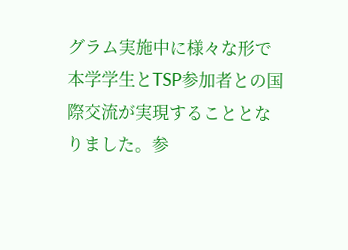グラム実施中に様々な形で本学学生とTSP参加者との国際交流が実現することとなりました。参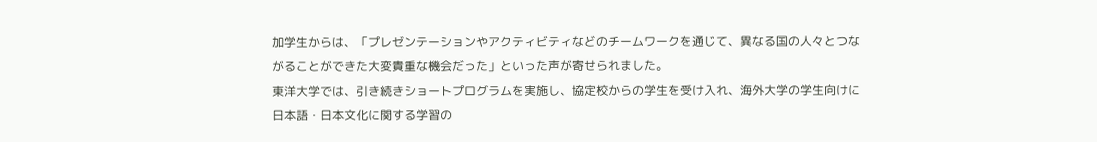加学生からは、「プレゼンテーションやアクティビティなどのチームワークを通じて、異なる国の人々とつながることができた大変貴重な機会だった」といった声が寄せられました。
東洋大学では、引き続きショートプログラムを実施し、協定校からの学生を受け入れ、海外大学の学生向けに日本語・日本文化に関する学習の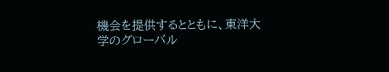機会を提供するとともに、東洋大学のグローバル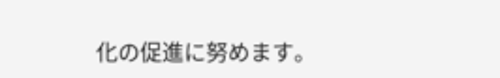化の促進に努めます。